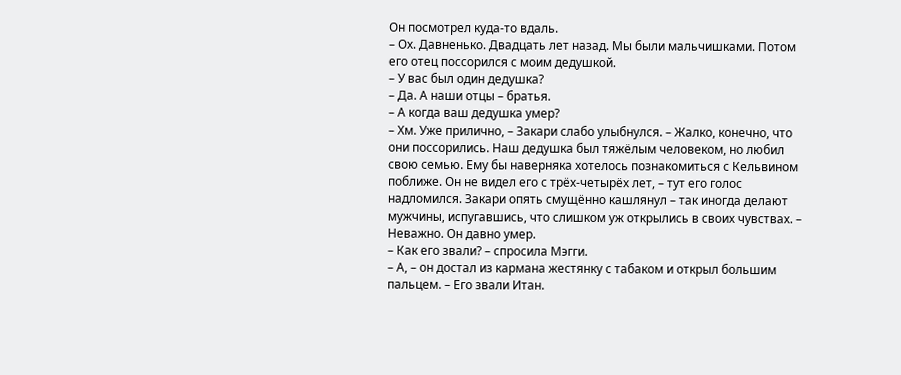Он посмотрел куда-то вдаль.
– Ох. Давненько. Двадцать лет назад. Мы были мальчишками. Потом его отец поссорился с моим дедушкой.
– У вас был один дедушка?
– Да. А наши отцы – братья.
– А когда ваш дедушка умер?
– Хм. Уже прилично, – Закари слабо улыбнулся. – Жалко, конечно, что они поссорились. Наш дедушка был тяжёлым человеком, но любил свою семью. Ему бы наверняка хотелось познакомиться с Кельвином поближе. Он не видел его с трёх-четырёх лет, – тут его голос надломился. Закари опять смущённо кашлянул – так иногда делают мужчины, испугавшись, что слишком уж открылись в своих чувствах. – Неважно. Он давно умер.
– Как его звали? – спросила Мэгги.
– А, – он достал из кармана жестянку с табаком и открыл большим пальцем. – Его звали Итан.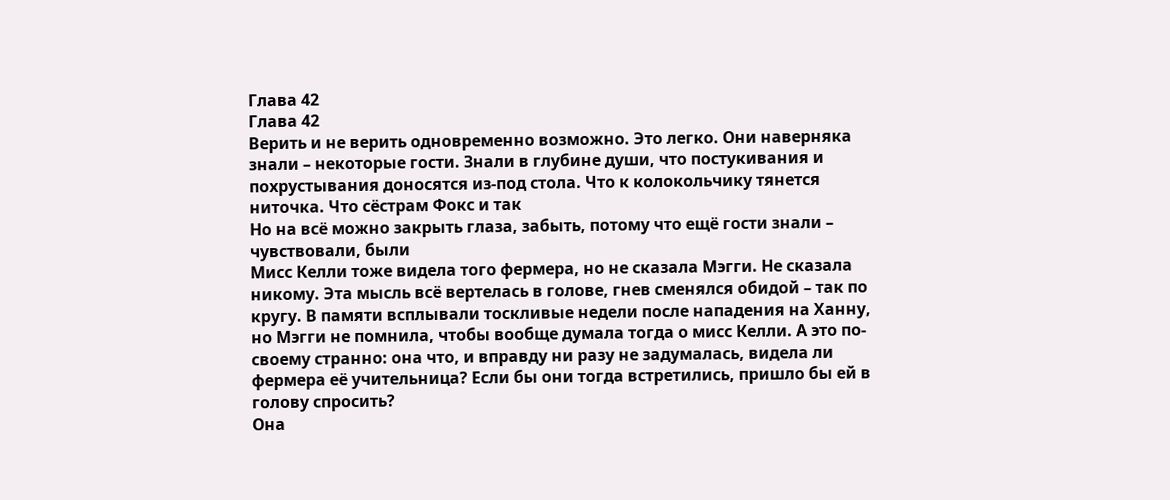Глава 42
Глава 42
Верить и не верить одновременно возможно. Это легко. Они наверняка знали – некоторые гости. Знали в глубине души, что постукивания и похрустывания доносятся из-под стола. Что к колокольчику тянется ниточка. Что сёстрам Фокс и так
Но на всё можно закрыть глаза, забыть, потому что ещё гости знали – чувствовали, были
Мисс Келли тоже видела того фермера, но не сказала Мэгги. Не сказала никому. Эта мысль всё вертелась в голове, гнев сменялся обидой – так по кругу. В памяти всплывали тоскливые недели после нападения на Ханну, но Мэгги не помнила, чтобы вообще думала тогда о мисс Келли. А это по-своему странно: она что, и вправду ни разу не задумалась, видела ли фермера её учительница? Если бы они тогда встретились, пришло бы ей в голову спросить?
Она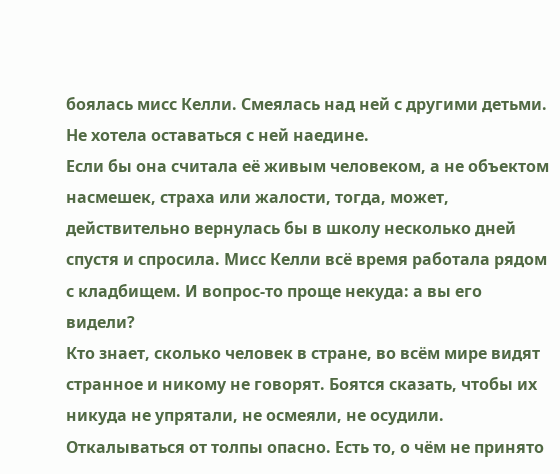боялась мисс Келли. Смеялась над ней с другими детьми. Не хотела оставаться с ней наедине.
Если бы она считала её живым человеком, а не объектом насмешек, страха или жалости, тогда, может, действительно вернулась бы в школу несколько дней спустя и спросила. Мисс Келли всё время работала рядом с кладбищем. И вопрос-то проще некуда: а вы его видели?
Кто знает, сколько человек в стране, во всём мире видят странное и никому не говорят. Боятся сказать, чтобы их никуда не упрятали, не осмеяли, не осудили. Откалываться от толпы опасно. Есть то, о чём не принято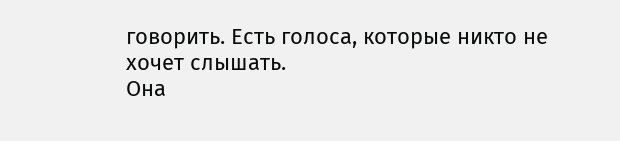говорить. Есть голоса, которые никто не хочет слышать.
Она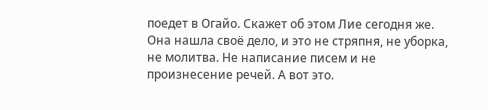поедет в Огайо. Скажет об этом Лие сегодня же. Она нашла своё дело, и это не стряпня, не уборка, не молитва. Не написание писем и не произнесение речей. А вот это.